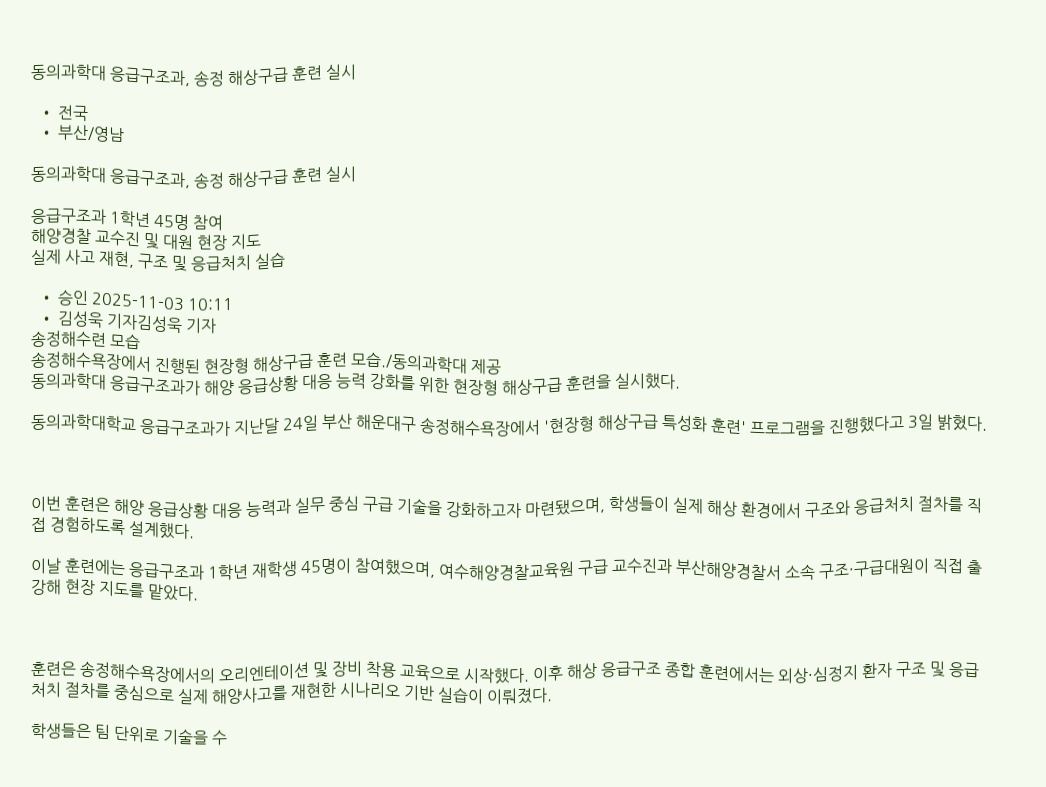동의과학대 응급구조과, 송정 해상구급 훈련 실시

  • 전국
  • 부산/영남

동의과학대 응급구조과, 송정 해상구급 훈련 실시

응급구조과 1학년 45명 참여
해양경찰 교수진 및 대원 현장 지도
실제 사고 재현, 구조 및 응급처치 실습

  • 승인 2025-11-03 10:11
  • 김성욱 기자김성욱 기자
송정해수련 모습
송정해수욕장에서 진행된 현장형 해상구급 훈련 모습./동의과학대 제공
동의과학대 응급구조과가 해양 응급상황 대응 능력 강화를 위한 현장형 해상구급 훈련을 실시했다.

동의과학대학교 응급구조과가 지난달 24일 부산 해운대구 송정해수욕장에서 '현장형 해상구급 특성화 훈련' 프로그램을 진행했다고 3일 밝혔다.



이번 훈련은 해양 응급상황 대응 능력과 실무 중심 구급 기술을 강화하고자 마련됐으며, 학생들이 실제 해상 환경에서 구조와 응급처치 절차를 직접 경험하도록 설계했다.

이날 훈련에는 응급구조과 1학년 재학생 45명이 참여했으며, 여수해양경찰교육원 구급 교수진과 부산해양경찰서 소속 구조·구급대원이 직접 출강해 현장 지도를 맡았다.



훈련은 송정해수욕장에서의 오리엔테이션 및 장비 착용 교육으로 시작했다. 이후 해상 응급구조 종합 훈련에서는 외상·심정지 환자 구조 및 응급처치 절차를 중심으로 실제 해양사고를 재현한 시나리오 기반 실습이 이뤄졌다.

학생들은 팀 단위로 기술을 수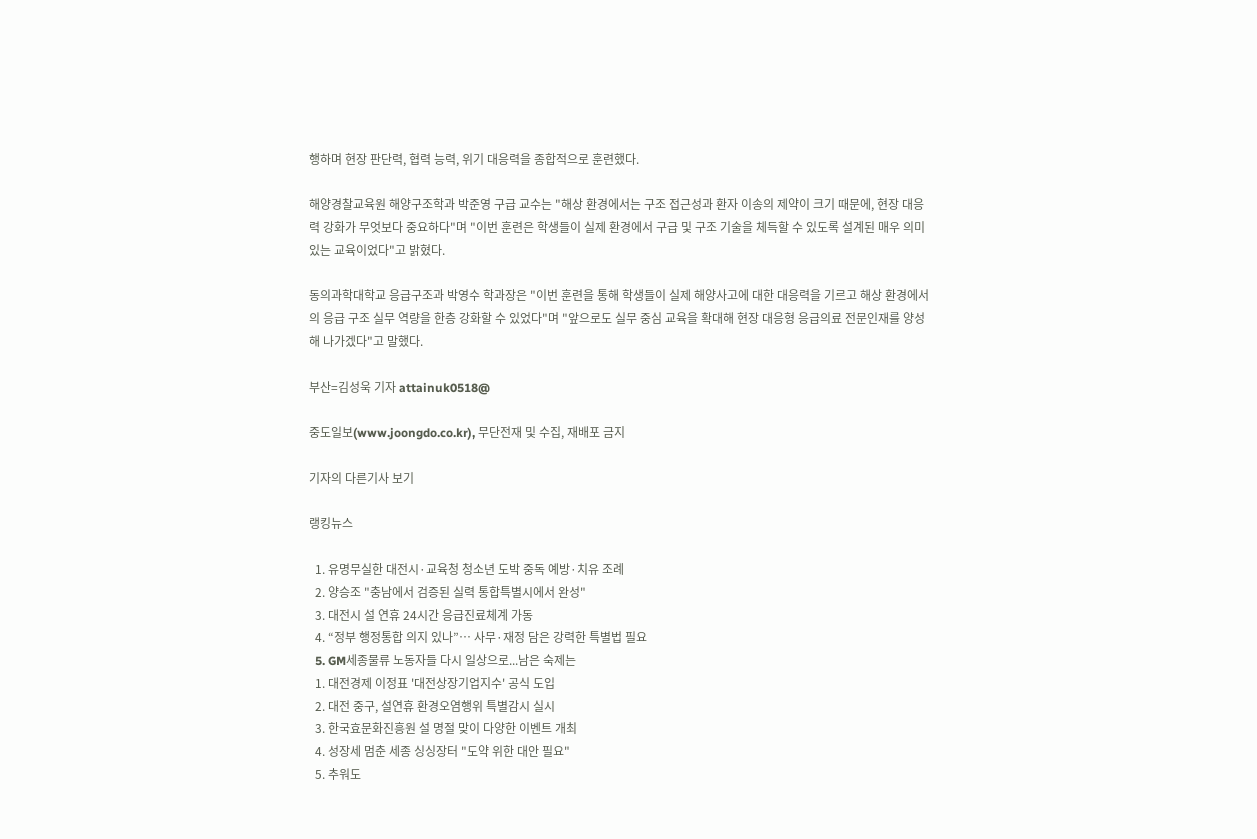행하며 현장 판단력, 협력 능력, 위기 대응력을 종합적으로 훈련했다.

해양경찰교육원 해양구조학과 박준영 구급 교수는 "해상 환경에서는 구조 접근성과 환자 이송의 제약이 크기 때문에, 현장 대응력 강화가 무엇보다 중요하다"며 "이번 훈련은 학생들이 실제 환경에서 구급 및 구조 기술을 체득할 수 있도록 설계된 매우 의미 있는 교육이었다"고 밝혔다.

동의과학대학교 응급구조과 박영수 학과장은 "이번 훈련을 통해 학생들이 실제 해양사고에 대한 대응력을 기르고 해상 환경에서의 응급 구조 실무 역량을 한층 강화할 수 있었다"며 "앞으로도 실무 중심 교육을 확대해 현장 대응형 응급의료 전문인재를 양성해 나가겠다"고 말했다.

부산=김성욱 기자 attainuk0518@

중도일보(www.joongdo.co.kr), 무단전재 및 수집, 재배포 금지

기자의 다른기사 보기

랭킹뉴스

  1. 유명무실한 대전시·교육청 청소년 도박 중독 예방·치유 조례
  2. 양승조 "충남에서 검증된 실력 통합특별시에서 완성"
  3. 대전시 설 연휴 24시간 응급진료체계 가동
  4. “정부 행정통합 의지 있나”… 사무·재정 담은 강력한 특별법 필요
  5. GM세종물류 노동자들 다시 일상으로...남은 숙제는
  1. 대전경제 이정표 '대전상장기업지수' 공식 도입
  2. 대전 중구, 설연휴 환경오염행위 특별감시 실시
  3. 한국효문화진흥원 설 명절 맞이 다양한 이벤트 개최
  4. 성장세 멈춘 세종 싱싱장터 "도약 위한 대안 필요"
  5. 추워도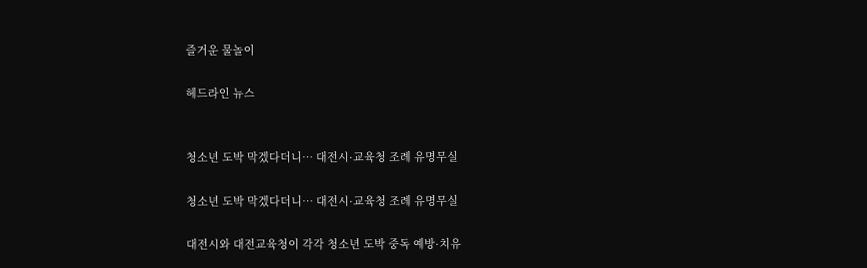즐거운 물놀이

헤드라인 뉴스


청소년 도박 막겠다더니… 대전시·교육청 조례 유명무실

청소년 도박 막겠다더니… 대전시·교육청 조례 유명무실

대전시와 대전교육청이 각각 청소년 도박 중독 예방·치유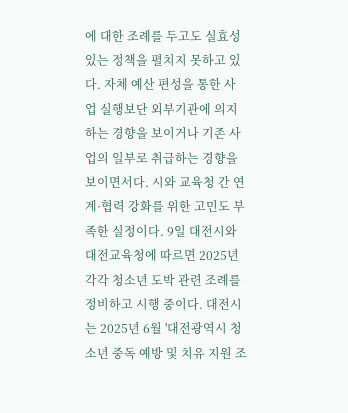에 대한 조례를 두고도 실효성 있는 정책을 펼치지 못하고 있다. 자체 예산 편성을 통한 사업 실행보단 외부기관에 의지하는 경향을 보이거나 기존 사업의 일부로 취급하는 경향을 보이면서다. 시와 교육청 간 연계·협력 강화를 위한 고민도 부족한 실정이다. 9일 대전시와 대전교육청에 따르면 2025년 각각 청소년 도박 관련 조례를 정비하고 시행 중이다. 대전시는 2025년 6월 '대전광역시 청소년 중독 예방 및 치유 지원 조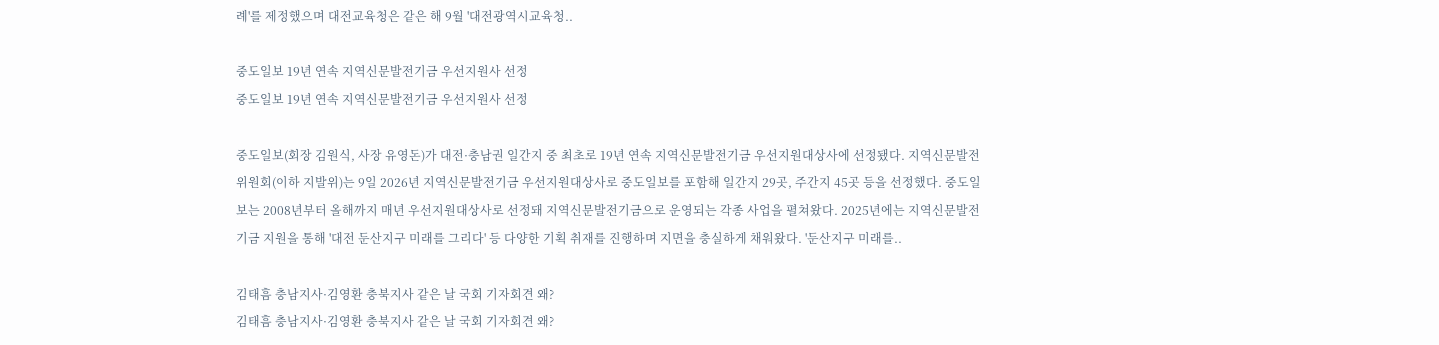례'를 제정했으며 대전교육청은 같은 해 9월 '대전광역시교육청..

중도일보 19년 연속 지역신문발전기금 우선지원사 선정
중도일보 19년 연속 지역신문발전기금 우선지원사 선정

중도일보(회장 김원식, 사장 유영돈)가 대전·충남권 일간지 중 최초로 19년 연속 지역신문발전기금 우선지원대상사에 선정됐다. 지역신문발전위원회(이하 지발위)는 9일 2026년 지역신문발전기금 우선지원대상사로 중도일보를 포함해 일간지 29곳, 주간지 45곳 등을 선정했다. 중도일보는 2008년부터 올해까지 매년 우선지원대상사로 선정돼 지역신문발전기금으로 운영되는 각종 사업을 펼쳐왔다. 2025년에는 지역신문발전기금 지원을 통해 '대전 둔산지구 미래를 그리다' 등 다양한 기획 취재를 진행하며 지면을 충실하게 채워왔다. '둔산지구 미래를..

김태흠 충남지사·김영환 충북지사 같은 날 국회 기자회견 왜?
김태흠 충남지사·김영환 충북지사 같은 날 국회 기자회견 왜?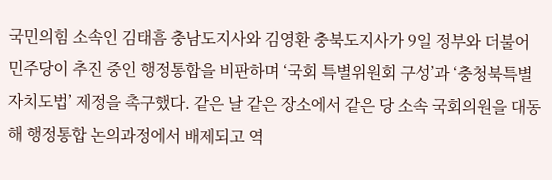국민의힘 소속인 김태흠 충남도지사와 김영환 충북도지사가 9일 정부와 더불어민주당이 추진 중인 행정통합을 비판하며 ‘국회 특별위원회 구성’과 ‘충청북특별자치도법’ 제정을 촉구했다. 같은 날 같은 장소에서 같은 당 소속 국회의원을 대동해 행정통합 논의과정에서 배제되고 역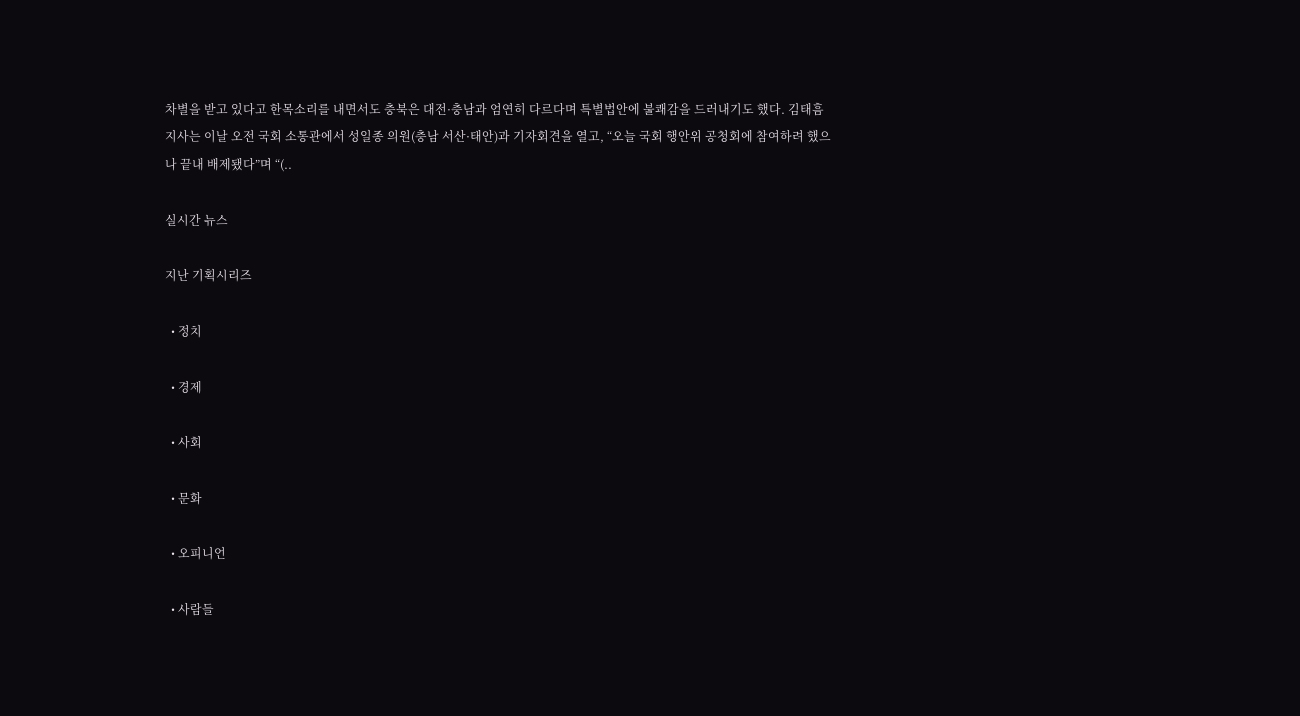차별을 받고 있다고 한목소리를 내면서도 충북은 대전·충남과 엄연히 다르다며 특별법안에 불쾌감을 드러내기도 했다. 김태흠 지사는 이날 오전 국회 소통관에서 성일종 의원(충남 서산·태안)과 기자회견을 열고, “오늘 국회 행안위 공청회에 참여하려 했으나 끝내 배제됐다”며 “(..

실시간 뉴스

지난 기획시리즈

  • 정치

  • 경제

  • 사회

  • 문화

  • 오피니언

  • 사람들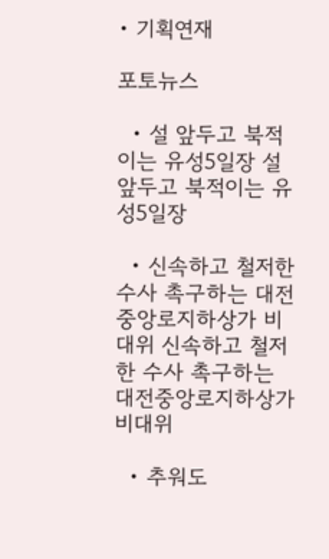• 기획연재

포토뉴스

  • 설 앞두고 북적이는 유성5일장 설 앞두고 북적이는 유성5일장

  • 신속하고 철저한 수사 촉구하는 대전중앙로지하상가 비대위 신속하고 철저한 수사 촉구하는 대전중앙로지하상가 비대위

  • 추워도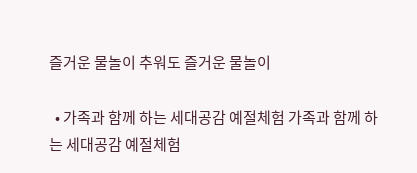즐거운 물놀이 추워도 즐거운 물놀이

  • 가족과 함께 하는 세대공감 예절체험 가족과 함께 하는 세대공감 예절체험